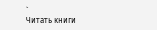`
Читать книги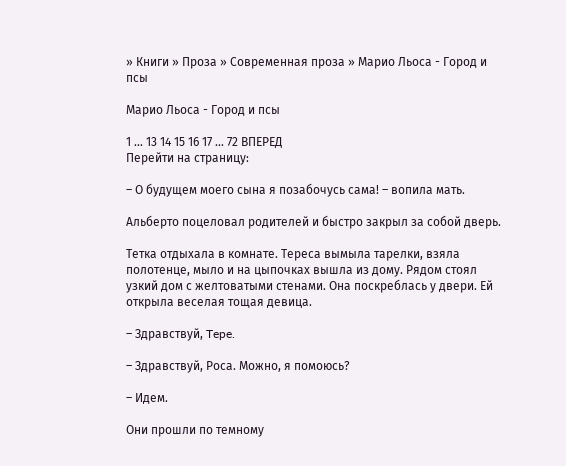» Книги » Проза » Современная проза » Марио Льоса - Город и псы

Марио Льоса - Город и псы

1 ... 13 14 15 16 17 ... 72 ВПЕРЕД
Перейти на страницу:

– О будущем моего сына я позабочусь сама! – вопила мать.

Альберто поцеловал родителей и быстро закрыл за собой дверь.

Тетка отдыхала в комнате. Тереса вымыла тарелки, взяла полотенце, мыло и на цыпочках вышла из дому. Рядом стоял узкий дом с желтоватыми стенами. Она поскреблась у двери. Ей открыла веселая тощая девица.

– Здравствуй, Tepe.

– Здравствуй, Роса. Можно, я помоюсь?

– Идем.

Они прошли по темному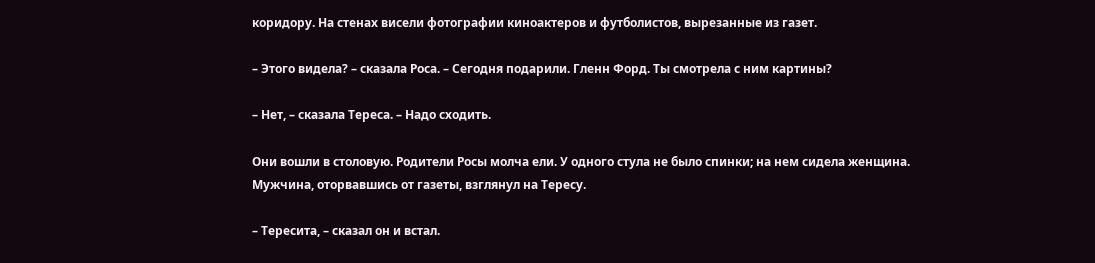коридору. На стенах висели фотографии киноактеров и футболистов, вырезанные из газет.

– Этого видела? – сказала Роса. – Сегодня подарили. Гленн Форд. Ты смотрела с ним картины?

– Нет, – сказала Тереса. – Надо сходить.

Они вошли в столовую. Родители Росы молча ели. У одного стула не было спинки; на нем сидела женщина. Мужчина, оторвавшись от газеты, взглянул на Тересу.

– Тересита, – сказал он и встал.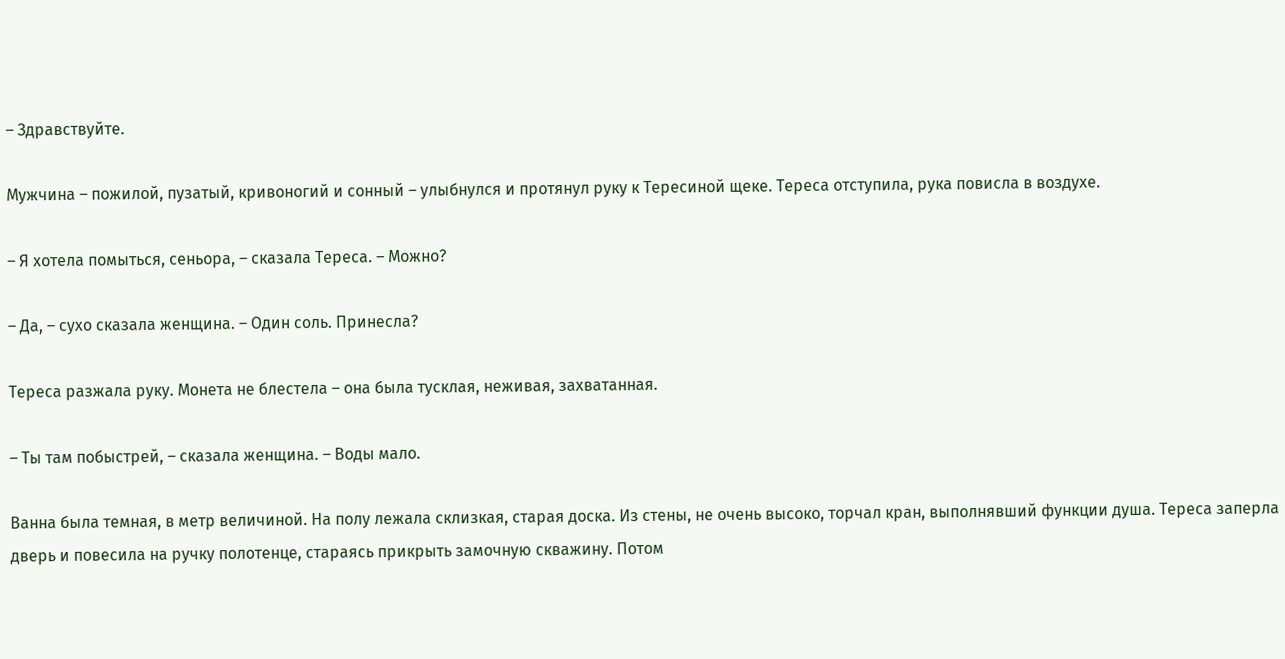– Здравствуйте.

Мужчина – пожилой, пузатый, кривоногий и сонный – улыбнулся и протянул руку к Тересиной щеке. Тереса отступила, рука повисла в воздухе.

– Я хотела помыться, сеньора, – сказала Тереса. – Можно?

– Да, – сухо сказала женщина. – Один соль. Принесла?

Тереса разжала руку. Монета не блестела – она была тусклая, неживая, захватанная.

– Ты там побыстрей, – сказала женщина. – Воды мало.

Ванна была темная, в метр величиной. На полу лежала склизкая, старая доска. Из стены, не очень высоко, торчал кран, выполнявший функции душа. Тереса заперла дверь и повесила на ручку полотенце, стараясь прикрыть замочную скважину. Потом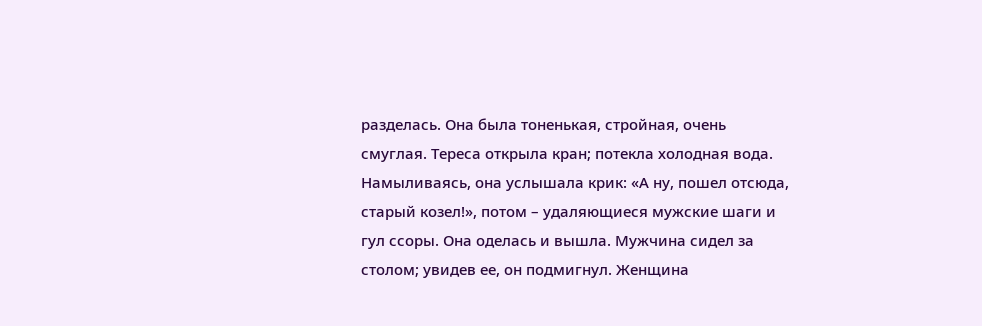разделась. Она была тоненькая, стройная, очень смуглая. Тереса открыла кран; потекла холодная вода. Намыливаясь, она услышала крик: «А ну, пошел отсюда, старый козел!», потом – удаляющиеся мужские шаги и гул ссоры. Она оделась и вышла. Мужчина сидел за столом; увидев ее, он подмигнул. Женщина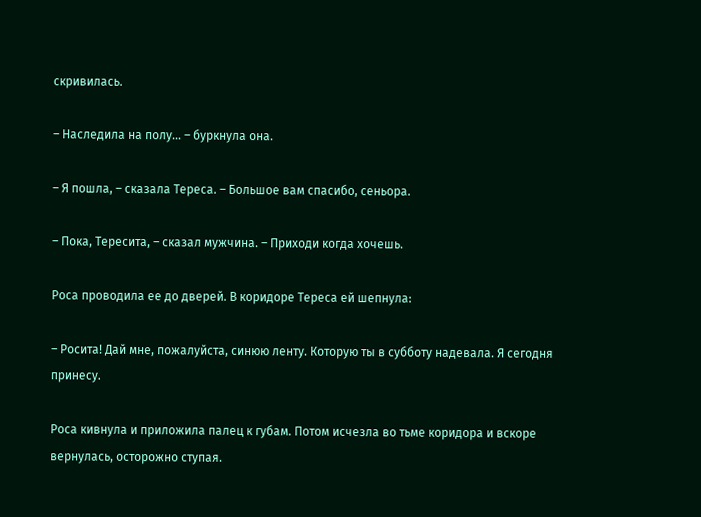скривилась.

– Наследила на полу… – буркнула она.

– Я пошла, – сказала Тереса. – Большое вам спасибо, сеньора.

– Пока, Тересита, – сказал мужчина. – Приходи когда хочешь.

Роса проводила ее до дверей. В коридоре Тереса ей шепнула:

– Росита! Дай мне, пожалуйста, синюю ленту. Которую ты в субботу надевала. Я сегодня принесу.

Роса кивнула и приложила палец к губам. Потом исчезла во тьме коридора и вскоре вернулась, осторожно ступая.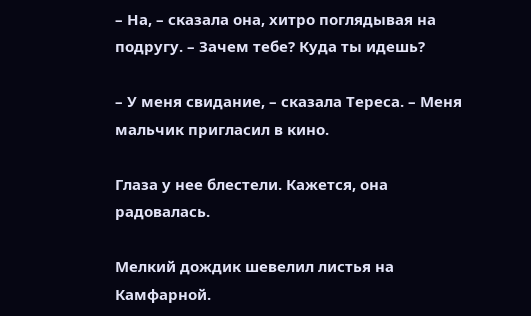– На, – сказала она, хитро поглядывая на подругу. – Зачем тебе? Куда ты идешь?

– У меня свидание, – сказала Тереса. – Меня мальчик пригласил в кино.

Глаза у нее блестели. Кажется, она радовалась.

Мелкий дождик шевелил листья на Камфарной.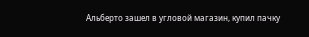Альберто зашел в угловой магазин, купил пачку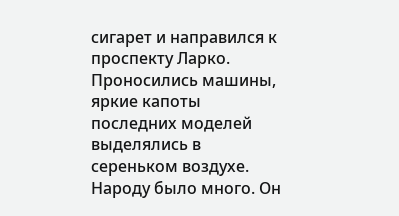сигарет и направился к проспекту Ларко. Проносились машины, яркие капоты последних моделей выделялись в сереньком воздухе. Народу было много. Он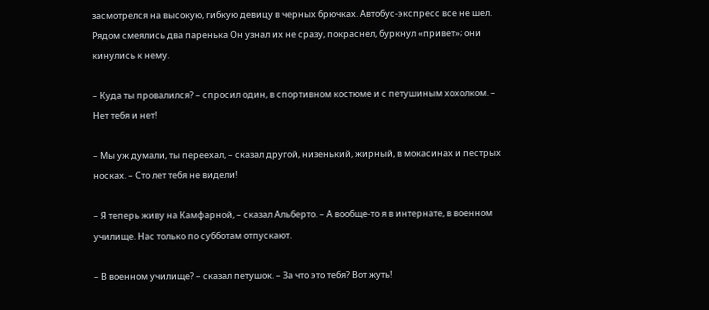засмотрелся на высокую, гибкую девицу в черных брючках. Автобус-экспресс все не шел. Рядом смеялись два паренька Он узнал их не сразу, покраснел, буркнул «привет»; они кинулись к нему.

– Куда ты провалился? – спросил один, в спортивном костюме и с петушиным хохолком. – Нет тебя и нет!

– Мы уж думали, ты переехал, – сказал другой, низенький, жирный, в мокасинах и пестрых носках. – Сто лет тебя не видели!

– Я теперь живу на Камфарной, – сказал Альберто. – А вообще-то я в интернате, в военном училище. Нас только по субботам отпускают.

– В военном училище? – сказал петушок. – За что это тебя? Вот жуть!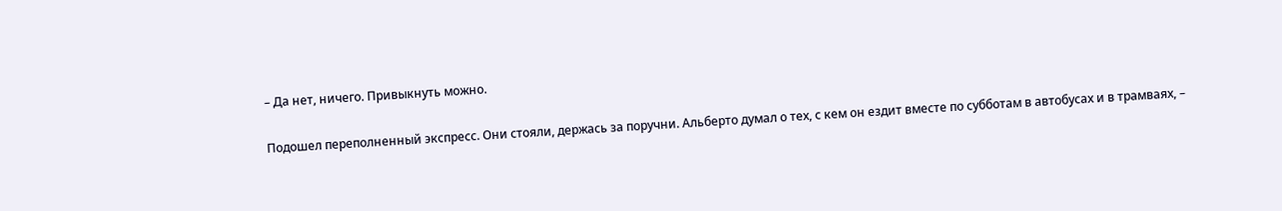– Да нет, ничего. Привыкнуть можно.

Подошел переполненный экспресс. Они стояли, держась за поручни. Альберто думал о тех, с кем он ездит вместе по субботам в автобусах и в трамваях, –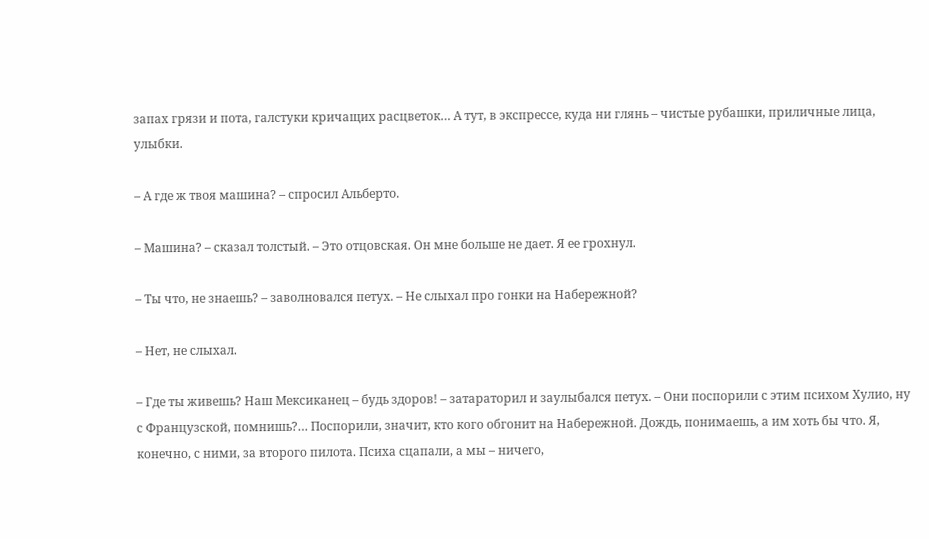запах грязи и пота, галстуки кричащих расцветок… А тут, в экспрессе, куда ни глянь – чистые рубашки, приличные лица, улыбки.

– А где ж твоя машина? – спросил Альберто.

– Машина? – сказал толстый. – Это отцовская. Он мне больше не дает. Я ее грохнул.

– Ты что, не знаешь? – заволновался петух. – Не слыхал про гонки на Набережной?

– Нет, не слыхал.

– Где ты живешь? Наш Мексиканец – будь здоров! – затараторил и заулыбался петух. – Они поспорили с этим психом Хулио, ну с Французской, помнишь?… Поспорили, значит, кто кого обгонит на Набережной. Дождь, понимаешь, а им хоть бы что. Я, конечно, с ними, за второго пилота. Психа сцапали, а мы – ничего,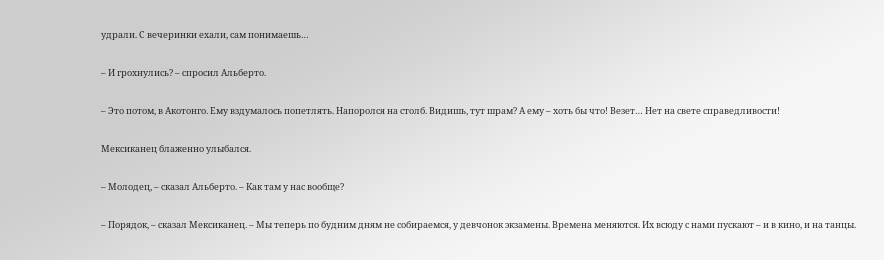удрали. С вечеринки ехали, сам понимаешь…

– И грохнулись? – спросил Альберто.

– Это потом, в Акотонго. Ему вздумалось попетлять. Напоролся на столб. Видишь, тут шрам? А ему – хоть бы что! Везет… Нет на свете справедливости!

Мексиканец блаженно улыбался.

– Молодец, – сказал Альберто. – Как там у нас вообще?

– Порядок, – сказал Мексиканец. – Мы теперь по будним дням не собираемся, у девчонок экзамены. Времена меняются. Их всюду с нами пускают – и в кино, и на танцы.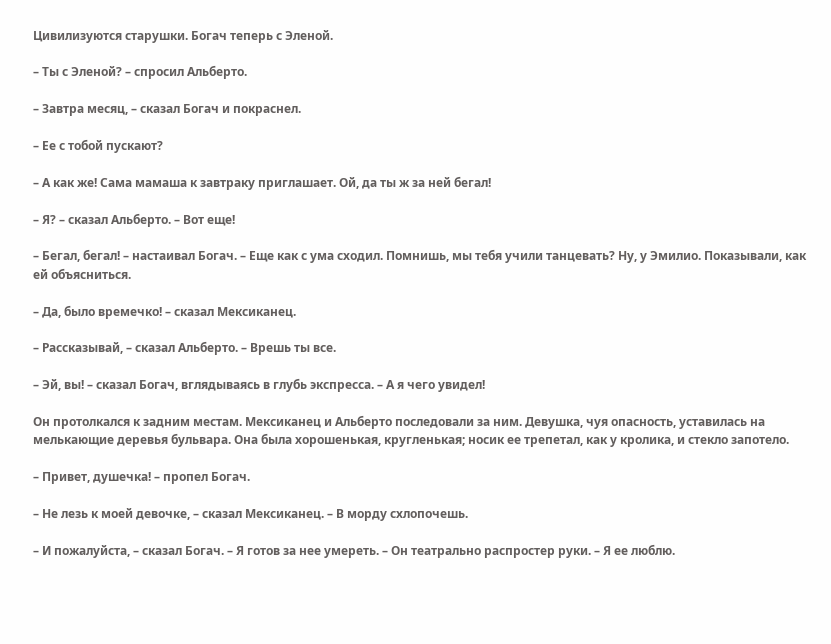Цивилизуются старушки. Богач теперь с Эленой.

– Ты с Эленой? – спросил Альберто.

– Завтра месяц, – сказал Богач и покраснел.

– Ее с тобой пускают?

– А как же! Сама мамаша к завтраку приглашает. Ой, да ты ж за ней бегал!

– Я? – сказал Альберто. – Вот еще!

– Бегал, бегал! – настаивал Богач. – Еще как с ума сходил. Помнишь, мы тебя учили танцевать? Ну, у Эмилио. Показывали, как ей объясниться.

– Да, было времечко! – сказал Мексиканец.

– Рассказывай, – сказал Альберто. – Врешь ты все.

– Эй, вы! – сказал Богач, вглядываясь в глубь экспресса. – А я чего увидел!

Он протолкался к задним местам. Мексиканец и Альберто последовали за ним. Девушка, чуя опасность, уставилась на мелькающие деревья бульвара. Она была хорошенькая, кругленькая; носик ее трепетал, как у кролика, и стекло запотело.

– Привет, душечка! – пропел Богач.

– Не лезь к моей девочке, – сказал Мексиканец. – В морду схлопочешь.

– И пожалуйста, – сказал Богач. – Я готов за нее умереть. – Он театрально распростер руки. – Я ее люблю.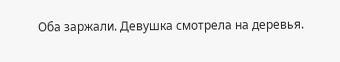Оба заржали. Девушка смотрела на деревья.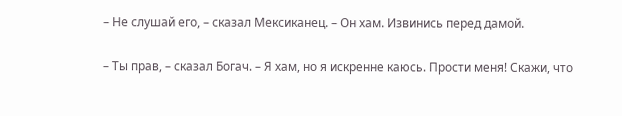– Не слушай его, – сказал Мексиканец. – Он хам. Извинись перед дамой.

– Ты прав, – сказал Богач. – Я хам, но я искренне каюсь. Прости меня! Скажи, что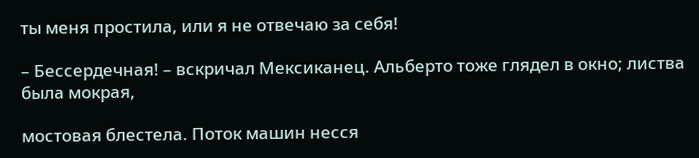ты меня простила, или я не отвечаю за себя!

– Бессердечная! – вскричал Мексиканец. Альберто тоже глядел в окно; листва была мокрая,

мостовая блестела. Поток машин несся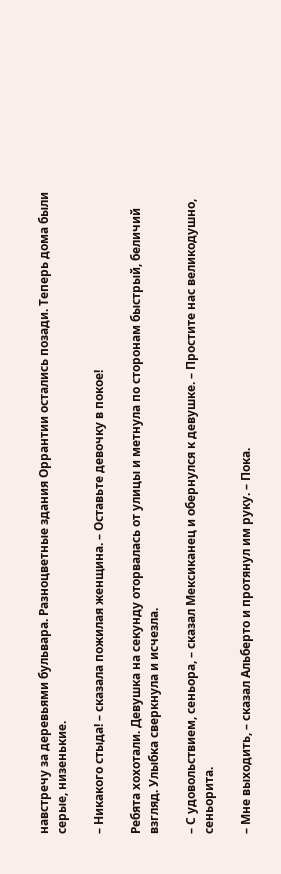навстречу за деревьями бульвара. Разноцветные здания Оррантии остались позади. Теперь дома были серые, низенькие.

– Никакого стыда! – сказала пожилая женщина. – Оставьте девочку в покое!

Ребята хохотали. Девушка на секунду оторвалась от улицы и метнула по сторонам быстрый, беличий взгляд. Улыбка сверкнула и исчезла.

– С удовольствием, сеньора, – сказал Мексиканец и обернулся к девушке. – Простите нас великодушно, сеньорита.

– Мне выходить, – сказал Альберто и протянул им руку. – Пока.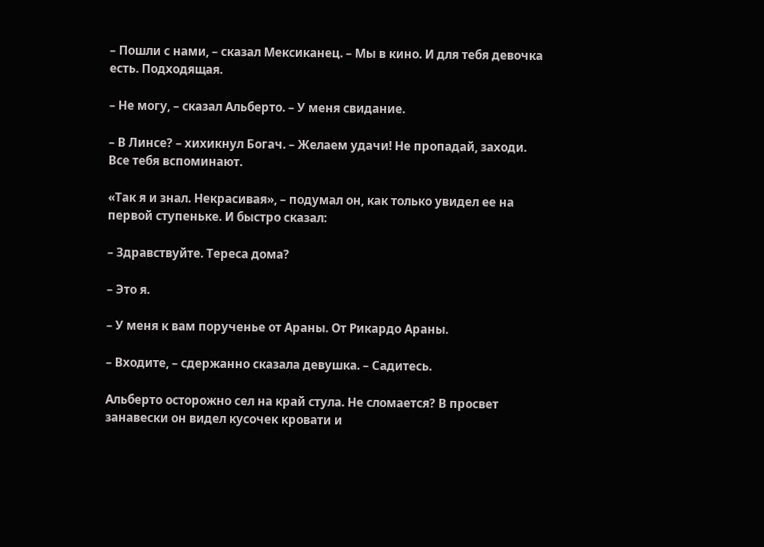– Пошли с нами, – сказал Мексиканец. – Мы в кино. И для тебя девочка есть. Подходящая.

– Не могу, – сказал Альберто. – У меня свидание.

– В Линсе? – хихикнул Богач. – Желаем удачи! Не пропадай, заходи. Все тебя вспоминают.

«Так я и знал. Некрасивая», – подумал он, как только увидел ее на первой ступеньке. И быстро сказал:

– Здравствуйте. Тереса дома?

– Это я.

– У меня к вам порученье от Араны. От Рикардо Араны.

– Входите, – сдержанно сказала девушка. – Садитесь.

Альберто осторожно сел на край стула. Не сломается? В просвет занавески он видел кусочек кровати и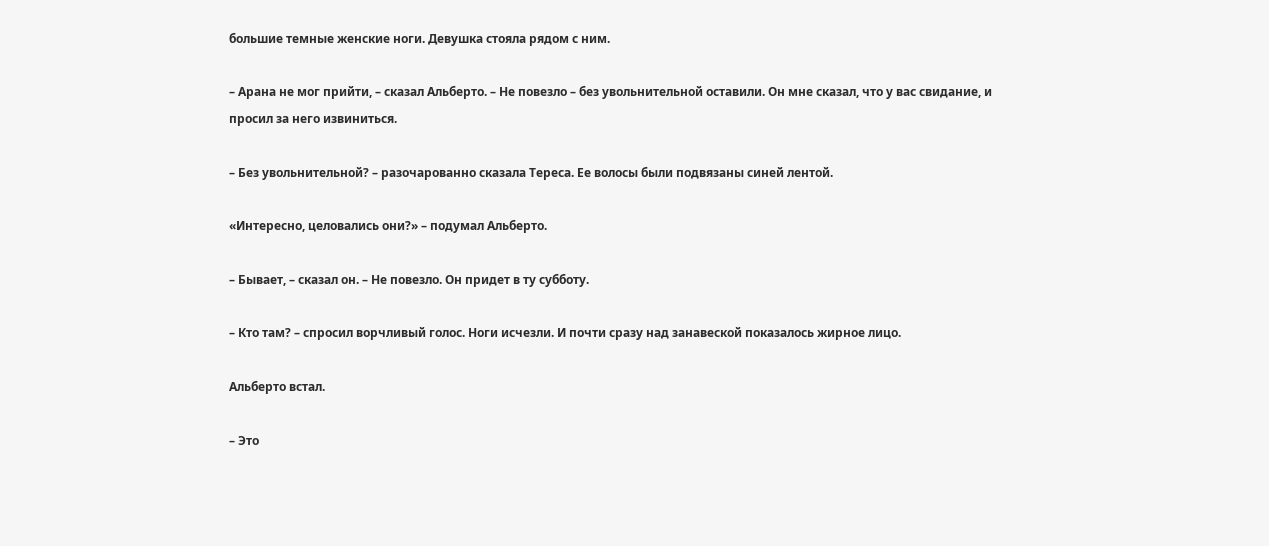большие темные женские ноги. Девушка стояла рядом с ним.

– Арана не мог прийти, – сказал Альберто. – Не повезло – без увольнительной оставили. Он мне сказал, что у вас свидание, и просил за него извиниться.

– Без увольнительной? – разочарованно сказала Тереса. Ее волосы были подвязаны синей лентой.

«Интересно, целовались они?» – подумал Альберто.

– Бывает, – сказал он. – Не повезло. Он придет в ту субботу.

– Кто там? – спросил ворчливый голос. Ноги исчезли. И почти сразу над занавеской показалось жирное лицо.

Альберто встал.

– Это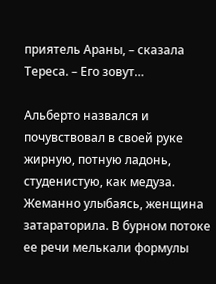приятель Араны, – сказала Тереса. – Его зовут…

Альберто назвался и почувствовал в своей руке жирную, потную ладонь, студенистую, как медуза. Жеманно улыбаясь, женщина затараторила. В бурном потоке ее речи мелькали формулы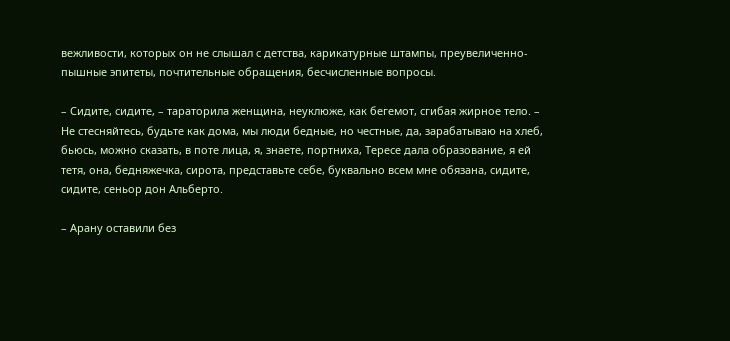вежливости, которых он не слышал с детства, карикатурные штампы, преувеличенно-пышные эпитеты, почтительные обращения, бесчисленные вопросы.

– Сидите, сидите, – тараторила женщина, неуклюже, как бегемот, сгибая жирное тело. – Не стесняйтесь, будьте как дома, мы люди бедные, но честные, да, зарабатываю на хлеб, бьюсь, можно сказать, в поте лица, я, знаете, портниха, Тересе дала образование, я ей тетя, она, бедняжечка, сирота, представьте себе, буквально всем мне обязана, сидите, сидите, сеньор дон Альберто.

– Арану оставили без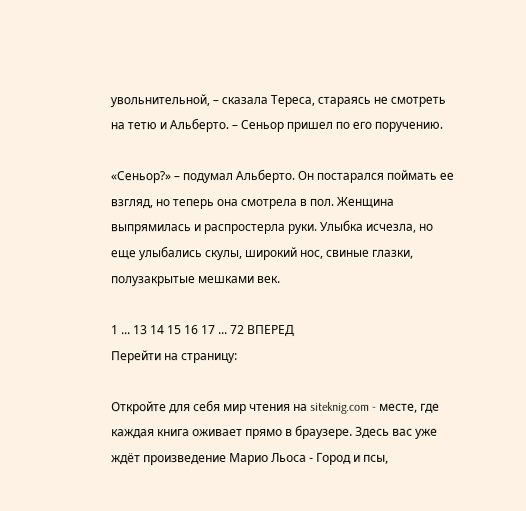увольнительной, – сказала Тереса, стараясь не смотреть на тетю и Альберто. – Сеньор пришел по его поручению.

«Сеньор?» – подумал Альберто. Он постарался поймать ее взгляд, но теперь она смотрела в пол. Женщина выпрямилась и распростерла руки. Улыбка исчезла, но еще улыбались скулы, широкий нос, свиные глазки, полузакрытые мешками век.

1 ... 13 14 15 16 17 ... 72 ВПЕРЕД
Перейти на страницу:

Откройте для себя мир чтения на siteknig.com - месте, где каждая книга оживает прямо в браузере. Здесь вас уже ждёт произведение Марио Льоса - Город и псы,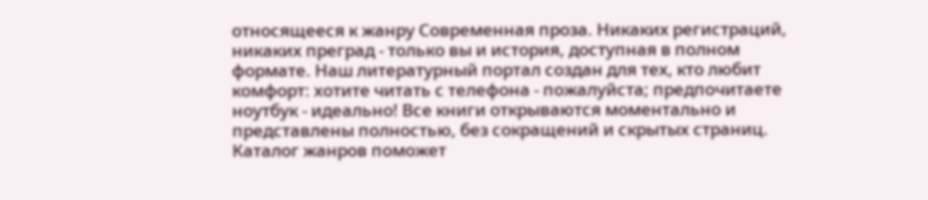относящееся к жанру Современная проза. Никаких регистраций, никаких преград - только вы и история, доступная в полном формате. Наш литературный портал создан для тех, кто любит комфорт: хотите читать с телефона - пожалуйста; предпочитаете ноутбук - идеально! Все книги открываются моментально и представлены полностью, без сокращений и скрытых страниц. Каталог жанров поможет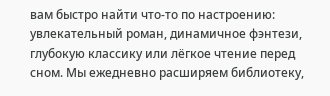вам быстро найти что-то по настроению: увлекательный роман, динамичное фэнтези, глубокую классику или лёгкое чтение перед сном. Мы ежедневно расширяем библиотеку,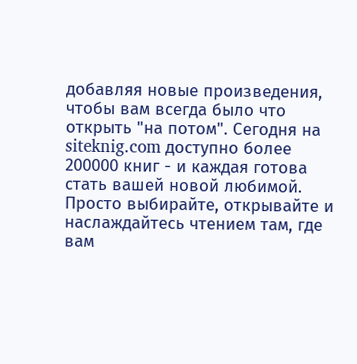добавляя новые произведения, чтобы вам всегда было что открыть "на потом". Сегодня на siteknig.com доступно более 200000 книг - и каждая готова стать вашей новой любимой. Просто выбирайте, открывайте и наслаждайтесь чтением там, где вам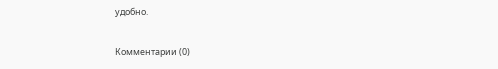удобно.

Комментарии (0)